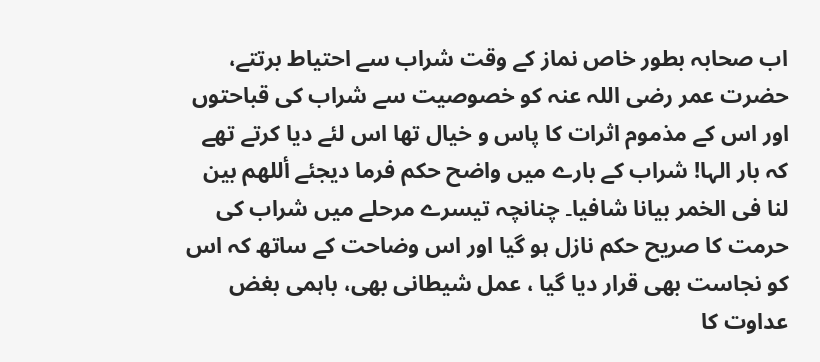اب صحابہ بطور خاص نماز کے وقت شراب سے احتیاط برتتے، حضرت عمر رضی اللہ عنہ کو خصوصیت سے شراب کی قباحتوں اور اس کے مذموم اثرات کا پاس و خیال تھا اس لئے دیا کرتے تھے کہ بار الہا! شراب کے بارے میں واضح حکم فرما دیجئے أللهم بین لنا فی الخمر بیانا شافیا۔ چنانچہ تیسرے مرحلے میں شراب کی حرمت کا صریح حکم نازل ہو گیا اور اس وضاحت کے ساتھ کہ اس کو نجاست بھی قرار دیا گیا ، عمل شیطانی بھی، باہمی بغض عداوت کا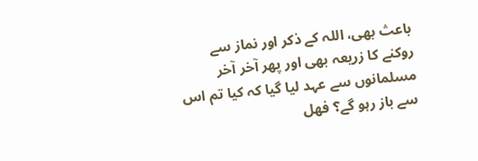باعث بھی، اللہ کے ذکر اور نماز سے روکنے کا زریعہ بھی اور پھر آخر آخر مسلمانوں سے عہد لیا گیا کہ کیا تم اس سے باز رہو گے؟ فھل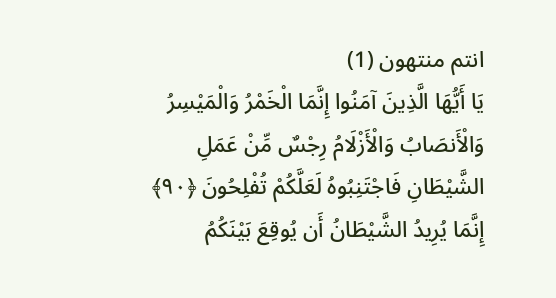انتم منتھون (1)
يَا أَيُّهَا الَّذِينَ آمَنُوا إِنَّمَا الْخَمْرُ وَالْمَيْسِرُ وَالْأَنصَابُ وَالْأَزْلَامُ رِجْسٌ مِّنْ عَمَلِ الشَّيْطَانِ فَاجْتَنِبُوهُ لَعَلَّكُمْ تُفْلِحُونَ ﴿٩٠﴾ إِنَّمَا يُرِيدُ الشَّيْطَانُ أَن يُوقِعَ بَيْنَكُمُ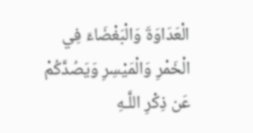الْعَدَاوَةَ وَالْبَغْضَاءَ فِي الْخَمْرِ وَالْمَيْسِرِ وَيَصُدَّكُمْ عَن ذِكْرِ اللَّـهِ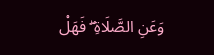وَعَنِ الصَّلَاةِ ۖ فَهَلْ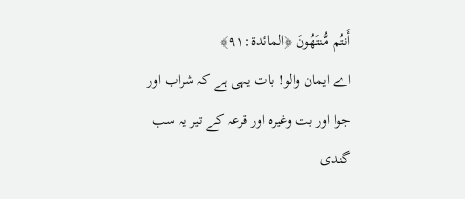أَنتُم مُّنتَهُونَ ﴿المائدة:٩١﴾
اے ایمان والو! بات یہی ہے کہ شراب اور جوا اور بت وغیرہ اور قرعہ کے تیر یہ سب گندی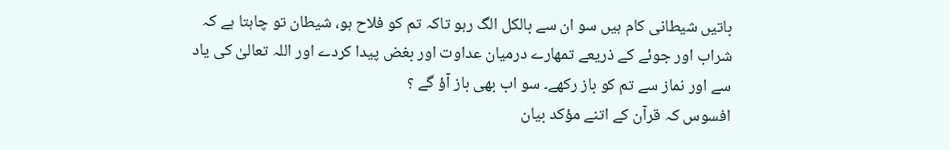باتیں شیطانی کام ہیں سو ان سے بالکل الگ رہو تاکہ تم کو فلاح ہو، شیطان تو چاہتا ہے کہ شراب اور جوئے کے ذریعے تمھارے درمیان عداوت اور بغض پیدا کردے اور اللہ تعالیٰ کی یاد سے اور نماز سے تم کو باز رکھے۔ سو اب بھی باز آؤ گے ؟
افسوس کہ قرآن کے اتنے مؤکد بیان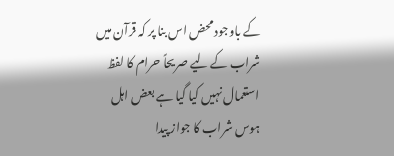کے باوجود محض اس بنا پر کہ قرآن میں شراب کے لیے صریحاً حرام کا لفظ استعمال نہیں کیا گیا ہے بعض اہل ہوس شراب کا جواز پیدا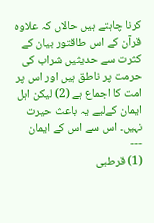کرنا چاہتے ہیں حالاں کہ علاوہ قرآن کے اس طاقتور بیان کے کثرت سے حدیثیں شراب کی حرمت پر ناطق ہیں اور اس پر امت کا اجماع ہے (2) لیکن اہل ایمان کےلیے یہ باعث حیرت نہیں۔ اس سے اس کے ایمان
---
(1) قرطبی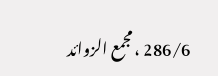286/6 ، مجمع الزوائد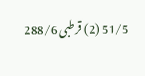51/5 (2) قرطبی 288/6